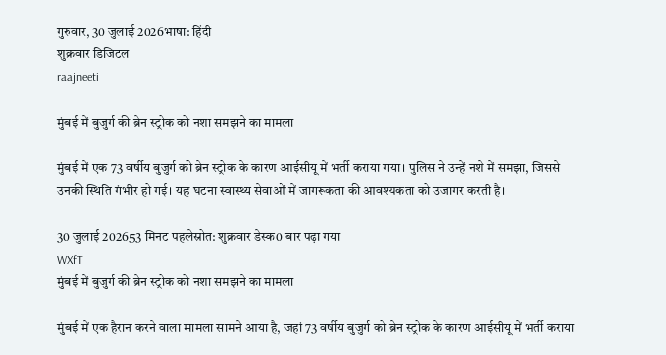गुरुवार, 30 जुलाई 2026भाषा: हिंदी
शुक्रवार डिजिटल
raajneeti

मुंबई में बुजुर्ग की ब्रेन स्ट्रोक को नशा समझने का मामला

मुंबई में एक 73 वर्षीय बुजुर्ग को ब्रेन स्ट्रोक के कारण आईसीयू में भर्ती कराया गया। पुलिस ने उन्हें नशे में समझा, जिससे उनकी स्थिति गंभीर हो गई। यह घटना स्वास्थ्य सेवाओं में जागरूकता की आवश्यकता को उजागर करती है।

30 जुलाई 202653 मिनट पहलेस्रोत: शुक्रवार डेस्क0 बार पढ़ा गया
WXfT
मुंबई में बुजुर्ग की ब्रेन स्ट्रोक को नशा समझने का मामला

मुंबई में एक हैरान करने वाला मामला सामने आया है, जहां 73 वर्षीय बुजुर्ग को ब्रेन स्ट्रोक के कारण आईसीयू में भर्ती कराया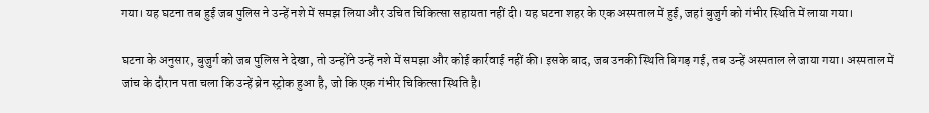गया। यह घटना तब हुई जब पुलिस ने उन्हें नशे में समझ लिया और उचित चिकित्सा सहायता नहीं दी। यह घटना शहर के एक अस्पताल में हुई, जहां बुजुर्ग को गंभीर स्थिति में लाया गया।

घटना के अनुसार, बुजुर्ग को जब पुलिस ने देखा, तो उन्होंने उन्हें नशे में समझा और कोई कार्रवाई नहीं की। इसके बाद, जब उनकी स्थिति बिगड़ गई, तब उन्हें अस्पताल ले जाया गया। अस्पताल में जांच के दौरान पता चला कि उन्हें ब्रेन स्ट्रोक हुआ है, जो कि एक गंभीर चिकित्सा स्थिति है।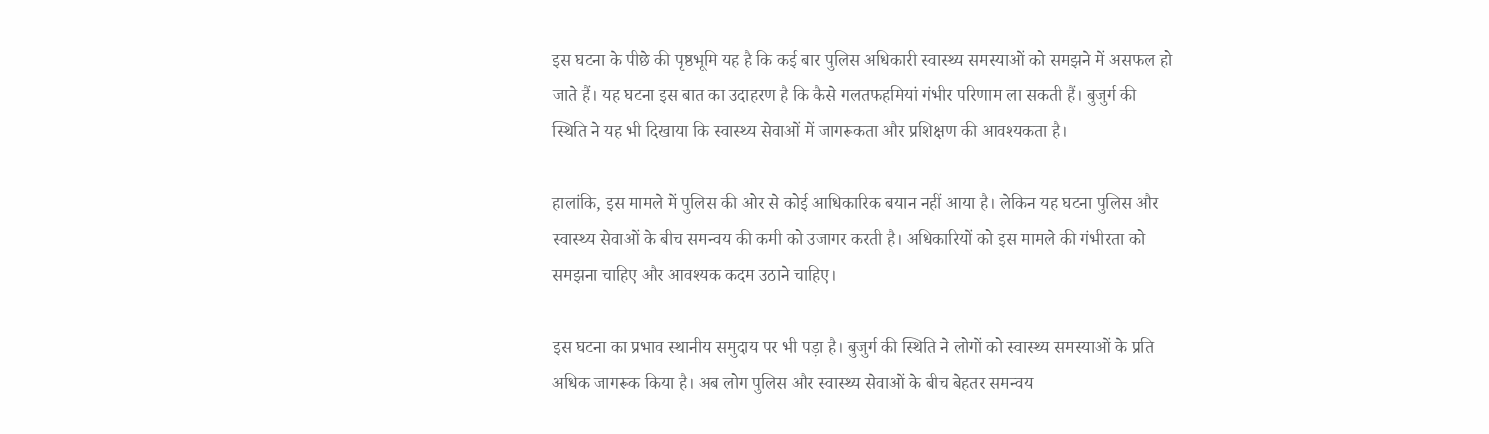इस घटना के पीछे की पृष्ठभूमि यह है कि कई बार पुलिस अधिकारी स्वास्थ्य समस्याओं को समझने में असफल हो जाते हैं। यह घटना इस बात का उदाहरण है कि कैसे गलतफहमियां गंभीर परिणाम ला सकती हैं। बुजुर्ग की स्थिति ने यह भी दिखाया कि स्वास्थ्य सेवाओं में जागरूकता और प्रशिक्षण की आवश्यकता है।

हालांकि, इस मामले में पुलिस की ओर से कोई आधिकारिक बयान नहीं आया है। लेकिन यह घटना पुलिस और स्वास्थ्य सेवाओं के बीच समन्वय की कमी को उजागर करती है। अधिकारियों को इस मामले की गंभीरता को समझना चाहिए और आवश्यक कदम उठाने चाहिए।

इस घटना का प्रभाव स्थानीय समुदाय पर भी पड़ा है। बुजुर्ग की स्थिति ने लोगों को स्वास्थ्य समस्याओं के प्रति अधिक जागरूक किया है। अब लोग पुलिस और स्वास्थ्य सेवाओं के बीच बेहतर समन्वय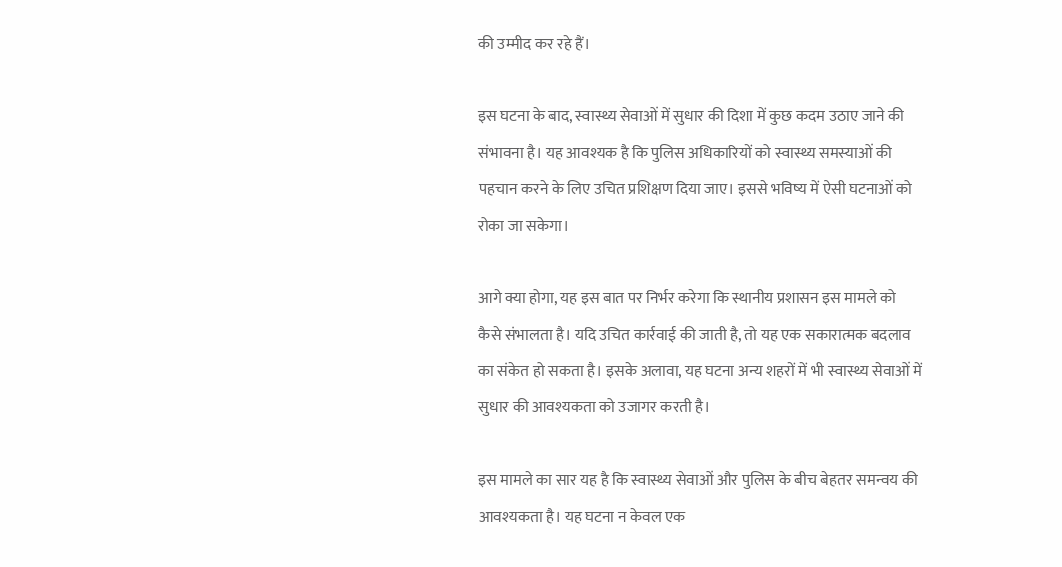की उम्मीद कर रहे हैं।

इस घटना के बाद, स्वास्थ्य सेवाओं में सुधार की दिशा में कुछ कदम उठाए जाने की संभावना है। यह आवश्यक है कि पुलिस अधिकारियों को स्वास्थ्य समस्याओं की पहचान करने के लिए उचित प्रशिक्षण दिया जाए। इससे भविष्य में ऐसी घटनाओं को रोका जा सकेगा।

आगे क्या होगा, यह इस बात पर निर्भर करेगा कि स्थानीय प्रशासन इस मामले को कैसे संभालता है। यदि उचित कार्रवाई की जाती है, तो यह एक सकारात्मक बदलाव का संकेत हो सकता है। इसके अलावा, यह घटना अन्य शहरों में भी स्वास्थ्य सेवाओं में सुधार की आवश्यकता को उजागर करती है।

इस मामले का सार यह है कि स्वास्थ्य सेवाओं और पुलिस के बीच बेहतर समन्वय की आवश्यकता है। यह घटना न केवल एक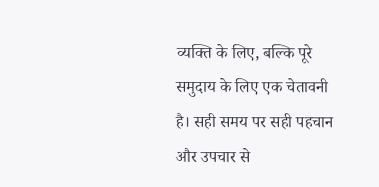व्यक्ति के लिए, बल्कि पूरे समुदाय के लिए एक चेतावनी है। सही समय पर सही पहचान और उपचार से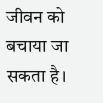जीवन को बचाया जा सकता है।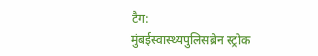टैग:
मुंबईस्वास्थ्यपुलिसब्रेन स्ट्रोक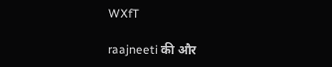WXfT

raajneeti की और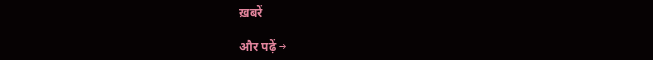ख़बरें

और पढ़ें →